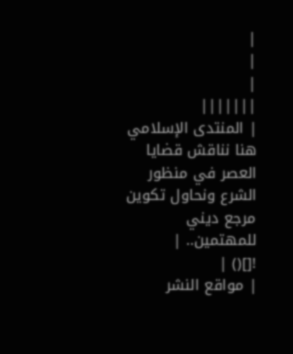|
|
|
|||||||
| المنتدى الإسلامي هنا نناقش قضايا العصر في منظور الشرع ونحاول تكوين مرجع ديني للمهتمين.. |
![]() |
| مواقع النشر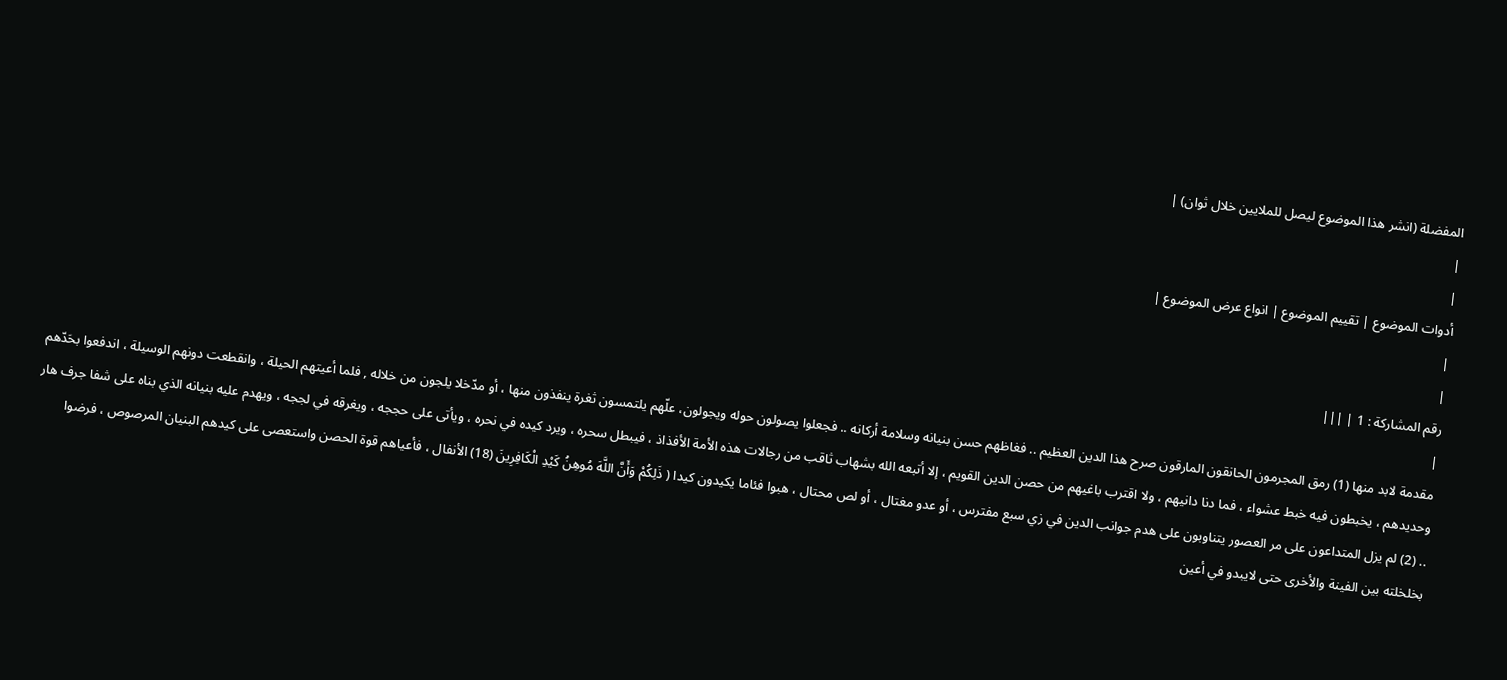المفضلة (انشر هذا الموضوع ليصل للملايين خلال ثوان) |
|
|
أدوات الموضوع | تقييم الموضوع | انواع عرض الموضوع |
|
|
رقم المشاركة : 1 | |||
|
مقدمة لابد منها (1) رمق المجرمون الحانقون المارقون صرح هذا الدين العظيم .. فغاظهم حسن بنيانه وسلامة أركانه .. فجعلوا يصولون حوله ويجولون، علّهم يلتمسون ثغرة ينفذون منها ، أو مدّخلا يلجون من خلاله , فلما أعيتهم الحيلة ، وانقطعت دونهم الوسيلة ، اندفعوا بحَدّهم وحديدهم ، يخبطون فيه خبط عشواء ، فما دنا دانيهم ، ولا اقترب باغيهم من حصن الدين القويم ، إلا أتبعه الله بشهاب ثاقب من رجالات هذه الأمة الأفذاذ ، فيبطل سحره ، ويرد كيده في نحره ، ويأتى على حججه ، ويغرقه في لججه ، ويهدم عليه بنيانه الذي بناه على شفا جرف هار .. (2) لم يزل المتداعون على مر العصور يتناوبون على هدم جوانب الدين في زي سبع مفترس ، أو عدو مغتال ، أو لص محتال ، هبوا فئاما يكيدون كيدا ( ذَلِكُمْ وَأَنَّ اللَّهَ مُوهِنُ كَيْدِ الْكَافِرِينَ (18) الأنفال ، فأعياهم قوة الحصن واستعصى على كيدهم البنيان المرصوص ، فرضوا بخلخلته بين الفينة والأخرى حتى لايبدو في أعين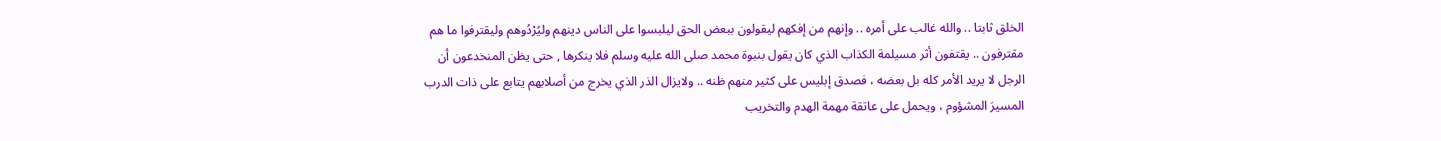الخلق ثابتا .. والله غالب على أمره .. وإنهم من إفكهم ليقولون ببعض الحق ليلبسوا على الناس دينهم وليُرْدُوهم وليقترفوا ما هم مقترفون .. يقتفون أثر مسيلمة الكذاب الذي كان يقول بنبوة محمد صلى الله عليه وسلم فلا ينكرها , حتى يظن المنخدعون أن الرجل لا يريد الأمر كله بل بعضه ، فصدق إبليس على كثير منهم ظنه .. ولايزال الذر الذي يخرج من أصلابهم يتابع على ذات الدرب المسيرَ المشؤوم ، ويحمل على عاتقة مهمة الهدم والتخريب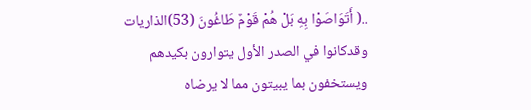..( أَتَوَاصَوْا بِهِ بَلْ هُمْ قَوْمٌ طَاغُونَ (53)الذاريات وقدكانوا في الصدر الأول يتوارون بكيدهم ويستخفون بما يبيتون مما لا يرضاه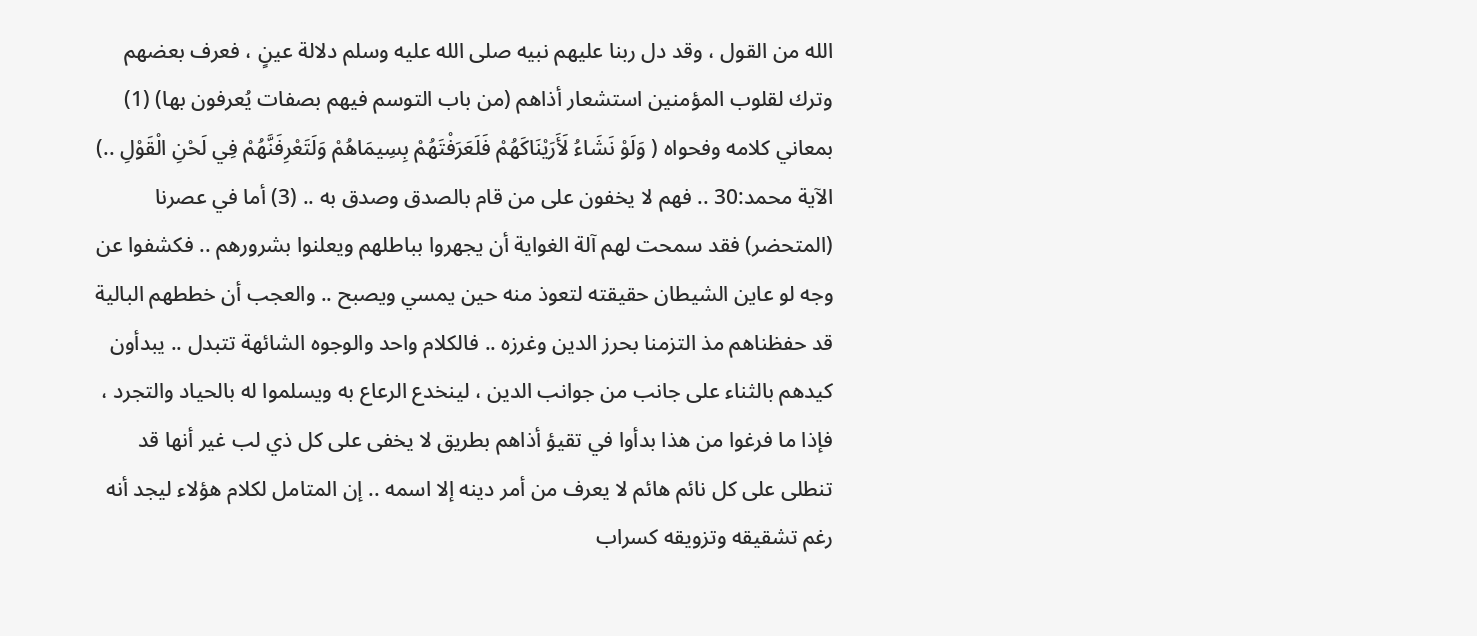الله من القول ، وقد دل ربنا عليهم نبيه صلى الله عليه وسلم دلالة عينٍ ، فعرف بعضهم وترك لقلوب المؤمنين استشعار أذاهم (من باب التوسم فيهم بصفات يُعرفون بها) (1) بمعاني كلامه وفحواه ( وَلَوْ نَشَاءُ لَأَرَيْنَاكَهُمْ فَلَعَرَفْتَهُمْ بِسِيمَاهُمْ وَلَتَعْرِفَنَّهُمْ فِي لَحْنِ الْقَوْلِ ..) الآية محمد:30 .. فهم لا يخفون على من قام بالصدق وصدق به .. (3) أما في عصرنا (المتحضر) فقد سمحت لهم آلة الغواية أن يجهروا بباطلهم ويعلنوا بشرورهم .. فكشفوا عن وجه لو عاين الشيطان حقيقته لتعوذ منه حين يمسي ويصبح .. والعجب أن خططهم البالية قد حفظناهم مذ التزمنا بحرز الدين وغرزه .. فالكلام واحد والوجوه الشائهة تتبدل .. يبدأون كيدهم بالثناء على جانب من جوانب الدين ، لينخدع الرعاع به ويسلموا له بالحياد والتجرد ، فإذا ما فرغوا من هذا بدأوا في تقيؤ أذاهم بطريق لا يخفى على كل ذي لب غير أنها قد تنطلى على كل نائم هائم لا يعرف من أمر دينه إلا اسمه .. إن المتامل لكلام هؤلاء ليجد أنه رغم تشقيقه وتزويقه كسراب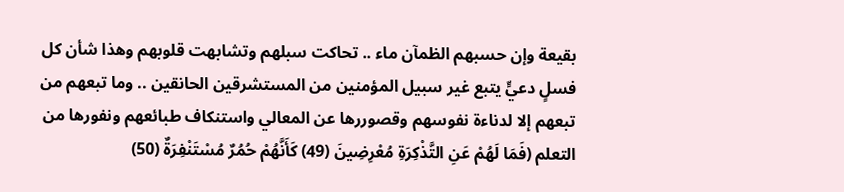بقيعة وإن حسبهم الظمآن ماء .. تحاكت سبلهم وتشابهت قلوبهم وهذا شأن كل فسلٍ دعيٍّ يتبع غير سبيل المؤمنين من المستشرقين الحانقين .. وما تبعهم من تبعهم إلا لدناءة نفوسهم وقصوررها عن المعالي واستنكاف طبائعهم ونفورها من التعلم (فَمَا لَهُمْ عَنِ التَّذْكِرَةِ مُعْرِضِينَ (49) كَأَنَّهُمْ حُمُرٌ مُسْتَنْفِرَةٌ (50)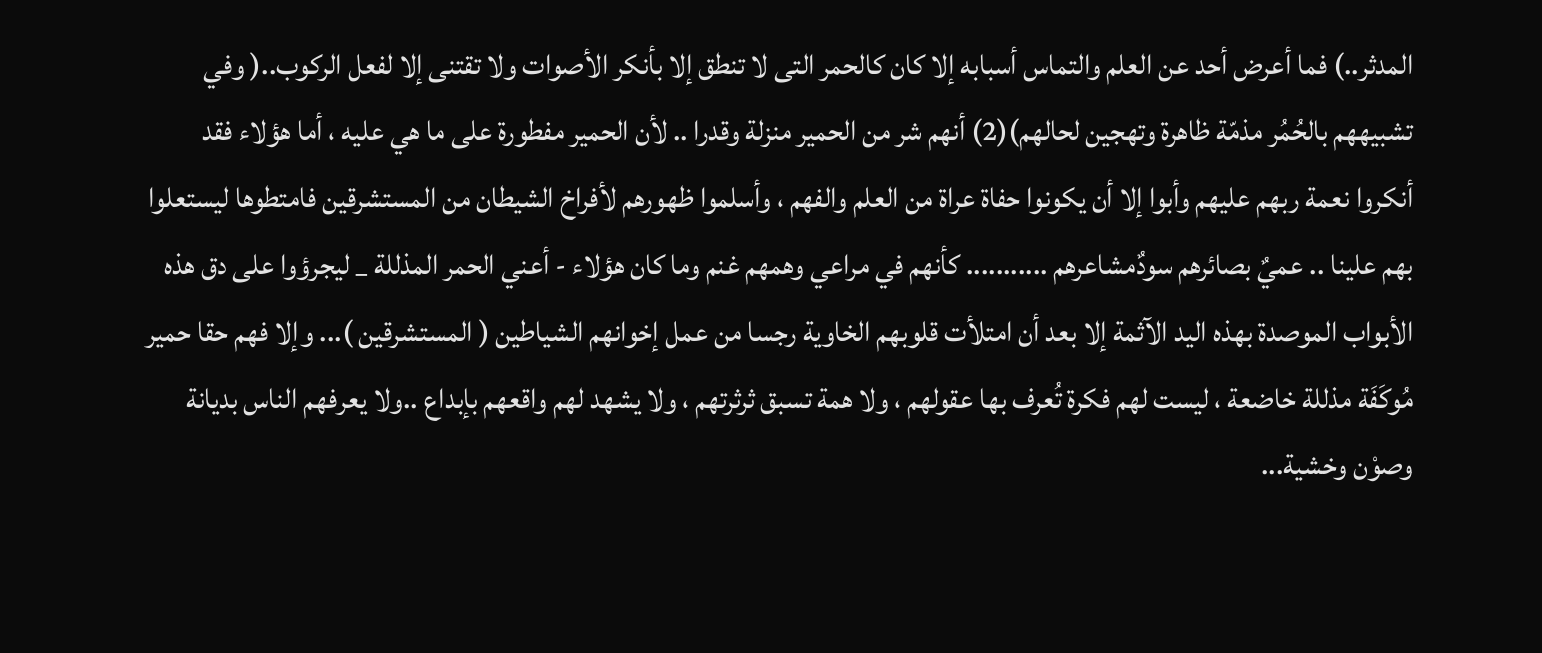المدثر..) فما أعرض أحد عن العلم والتماس أسبابه إلا كان كالحمر التى لا تنطق إلا بأنكر الأصوات ولا تقتنى إلا لفعل الركوب..( وفي تشبيههم بالحُمُر مذمّة ظاهرة وتهجين لحالهم)(2) أنهم شر من الحمير منزلة وقدرا .. لأن الحمير مفطورة على ما هي عليه ، أما هؤلاء فقد أنكروا نعمة ربهم عليهم وأبوا إلا أن يكونوا حفاة عراة من العلم والفهم ، وأسلموا ظهورهم لأفراخ الشيطان من المستشرقين فامتطوها ليستعلوا بهم علينا .. عميٌ بصائرهم سودٌمشاعرهم ........... كأنهم في مراعي وهمهم غنم وما كان هؤلاء - أعني الحمر المذللة _ ليجرؤوا على دق هذه الأبواب الموصدة بهذه اليد الآثمة إلا بعد أن امتلأت قلوبهم الخاوية رجسا من عمل إخوانهم الشياطين ( المستشرقين )... وإلا فهم حقا حمير مُوكَفَة مذللة خاضعة ، ليست لهم فكرة تُعرف بها عقولهم ، ولا همة تسبق ثرثرتهم ، ولا يشهد لهم واقعهم بإبداع ..ولا يعرفهم الناس بديانة وصوْن وخشية...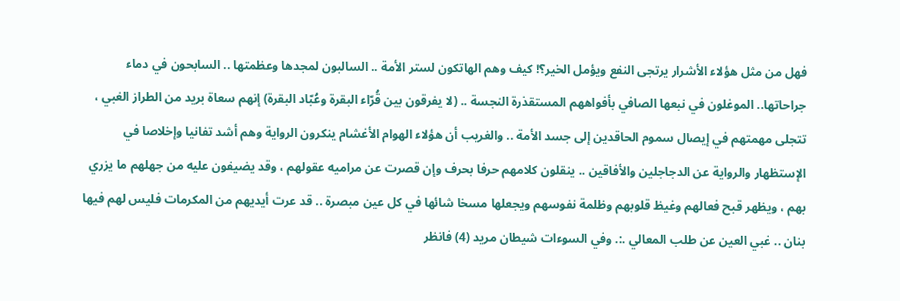فهل من مثل هؤلاء الأشرار يرتجى النفع ويؤمل الخير؟! كيف وهم الهاتكون لستر الأمة .. السالبون لمجدها وعظمتها .. السابحون في دماء جراحاتها.. الموغلون في نبعها الصافي بأفواههم المستقذرة النجسة .. (لا يفرقون بين قُرّاء البقرة وعُبّاد البقرة) إنهم سعاة بريد من الطراز الغبي ، تتجلى مهمتهم في إيصال سموم الحاقدين إلى جسد الأمة .. والغريب أن هؤلاء الهوام الأغشام ينكرون الرواية وهم أشد تفانيا وإخلاصا في الإستظهار والرواية عن الدجاجلين والأفاقين .. ينقلون كلامهم حرفا بحرف وإن قصرت عن مراميه عقولهم ، وقد يضيفون عليه من جهلهم ما يزري بهم ، ويظهر قبح فعالهم وغيظ قلوبهم وظلمة نفوسهم ويجعلها مسخا شائها في كل عين مبصرة .. قد عرت أيديهم من المكرمات فليس لهم فيها بنان .. غبي العين عن طلب المعالي .:. وفي السوءات شيطان مريد (4) فانظر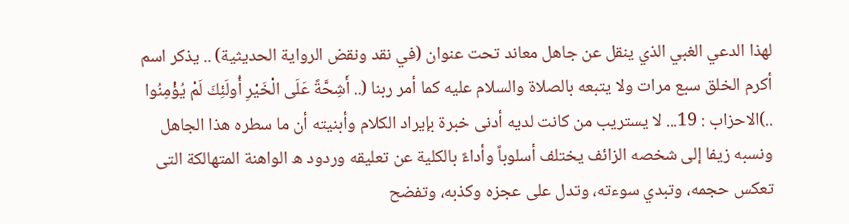لهذا الدعي الغبي الذي ينقل عن جاهل معاند تحت عنوان (في نقد ونقض الرواية الحديثية) .. يذكر اسم أكرم الخلق سبع مرات ولا يتبعه بالصلاة والسلام عليه كما أمر ربنا (.. أَشِحَّةً عَلَى الْخَيْرِ أُولَئِكَ لَمْ يُؤْمِنُوا ..)الاحزاب : 19... لا يستريب من كانت لديه أدنى خبرة بإيراد الكلام وأبنيته أن ما سطره هذا الجاهل ونسبه زيفا إلى شخصه الزائف يختلف أسلوباً وأداءً بالكلية عن تعليقه وردود ه الواهنة المتهالكة التى تعكس حجمه، وتبدي سوءته، وتدل على عجزه وكذبه، وتفضح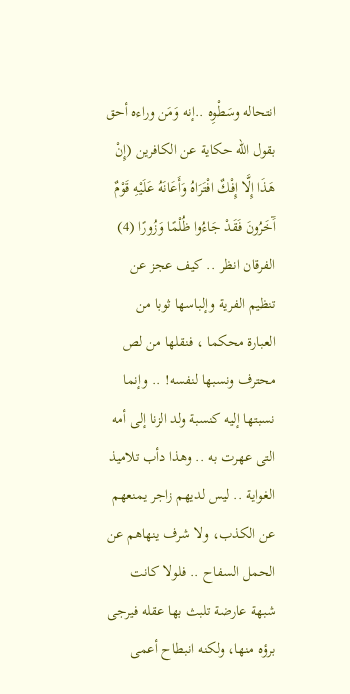انتحاله وسَطْوِه ..إنه وَمَن وراءه أحق بقول الله حكاية عن الكافرين (إِنْ هَذَا إِلَّا إِفْكٌ افْتَرَاهُ وَأَعَانَهُ عَلَيْهِ قَوْمٌ آَخَرُونَ فَقَدْ جَاءُوا ظُلْمًا وَزُورًا (4) الفرقان انظر .. كيف عجز عن تنظيم الفرية وإلباسها ثوبا من العبارة محكما ، فنقلها من لص محترف ونسبها لنفسه! .. وإنما نسبتها إليه كنسبة ولد الزنا إلى أمه التى عهرت به .. وهذا دأب تلاميذ الغواية .. ليس لديهم زاجر يمنعهم عن الكذب، ولا شرف ينهاهم عن الحمل السفاح .. فلولا كانت شبهة عارضة تلبث بها عقله فيرجى برؤه منها، ولكنه انبطاح أعمى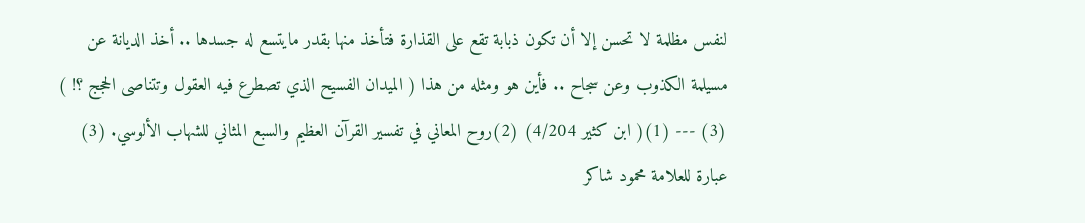لنفس مظلمة لا تحسن إلا أن تكون ذبابة تقع على القذارة فتأخذ منها بقدر مايتسع له جسدها .. أخذ الديانة عن مسيلمة الكذوب وعن سجاح .. فأين هو ومثله من هذا ( الميدان الفسيح الذي تصطرع فيه العقول وتتناصى الحجج ؟! ) (3) --- (1)( ابن كثير 4/204) (2)روح المعاني في تفسير القرآن العظيم والسبع المثاني للشهاب الألوسي. (3) عبارة للعلامة محمود شاكر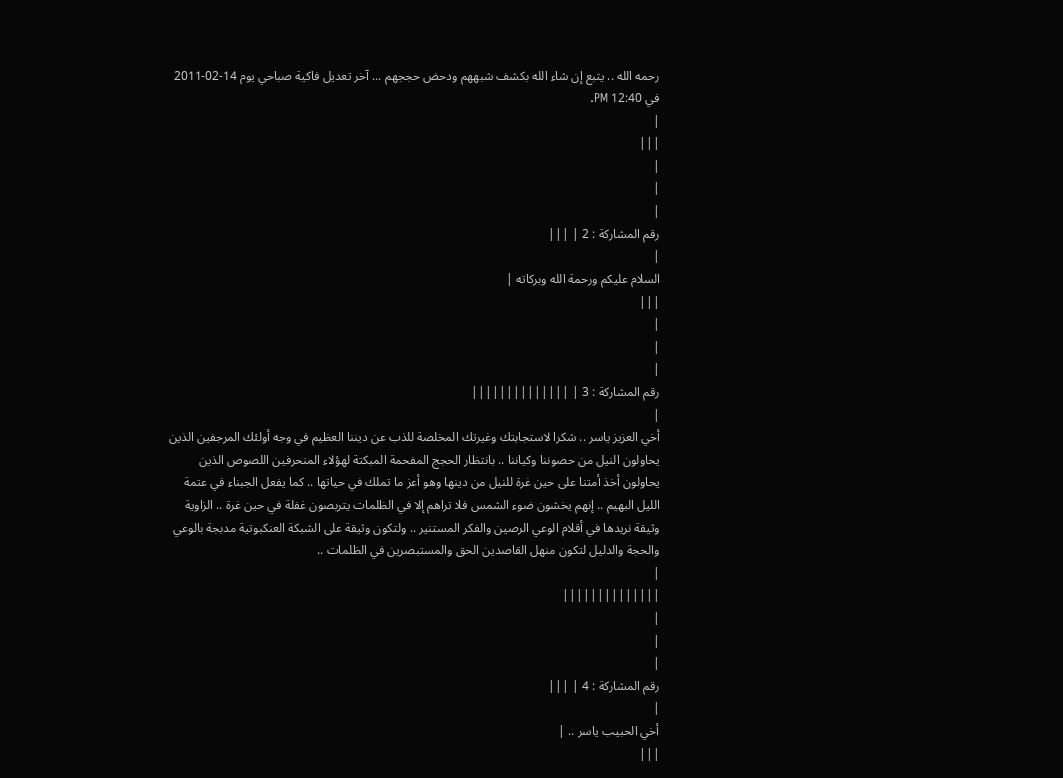رحمه الله .. يتبع إن شاء الله بكشف شبههم ودحض حججهم ... آخر تعديل فاكية صباحي يوم 14-02-2011 في 12:40 PM.
|
|||
|
|
|
رقم المشاركة : 2 | |||
|
السلام عليكم ورحمة الله وبركاته |
|||
|
|
|
رقم المشاركة : 3 | ||||||||||||||
|
أخي العزيز ياسر .. شكرا لاستجابتك وغيرتك المخلصة للذب عن ديننا العظيم في وجه أولئك المرجفين الذين يحاولون النيل من حصوننا وكياننا .. بانتظار الحجج المفحمة المبكتة لهؤلاء المنحرفين اللصوص الذين يحاولون أخذ أمتنا على حين غرة للنيل من دينها وهو أعز ما تملك في حياتها .. كما يفعل الجبناء في عتمة الليل البهيم .. إنهم يخشون ضوء الشمس فلا تراهم إلا في الظلمات يتربصون غفلة في حين غرة .. الزاوية وثيقة نريدها في أقلام الوعي الرصين والفكر المستنير .. ولتكون وثيقة على الشبكة العنكبوتية مدبجة بالوعي والحجة والدليل لتكون منهل القاصدين الحق والمستبصرين في الظلمات ..
|
||||||||||||||
|
|
|
رقم المشاركة : 4 | |||
|
أخي الحبيب ياسر .. |
|||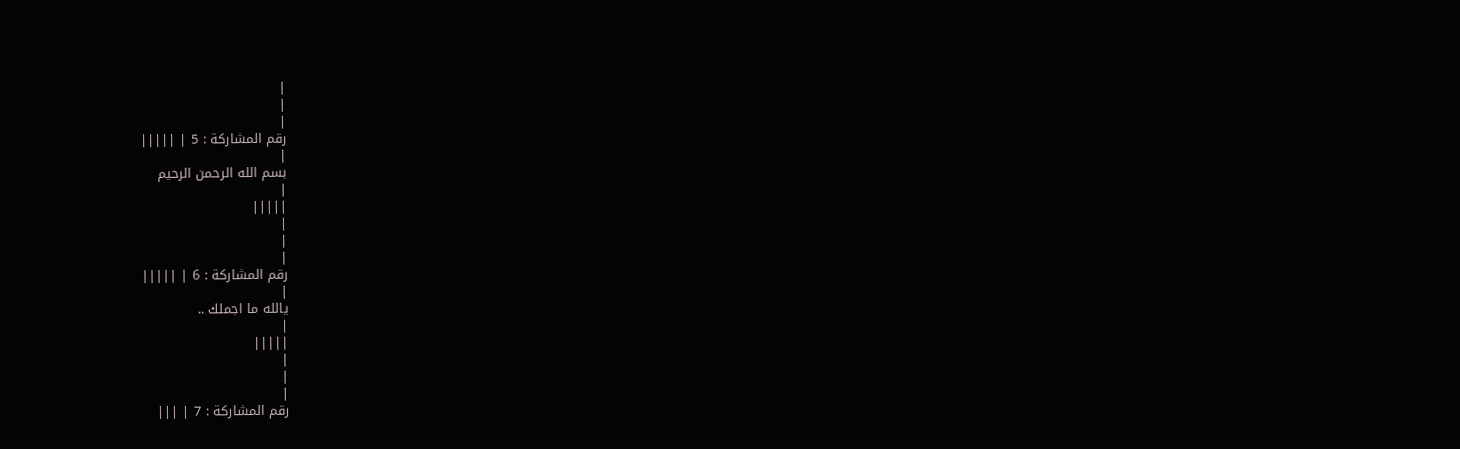|
|
|
رقم المشاركة : 5 | |||||
|
بسم الله الرحمن الرحيم
|
|||||
|
|
|
رقم المشاركة : 6 | |||||
|
يالله ما اجملك ..
|
|||||
|
|
|
رقم المشاركة : 7 | |||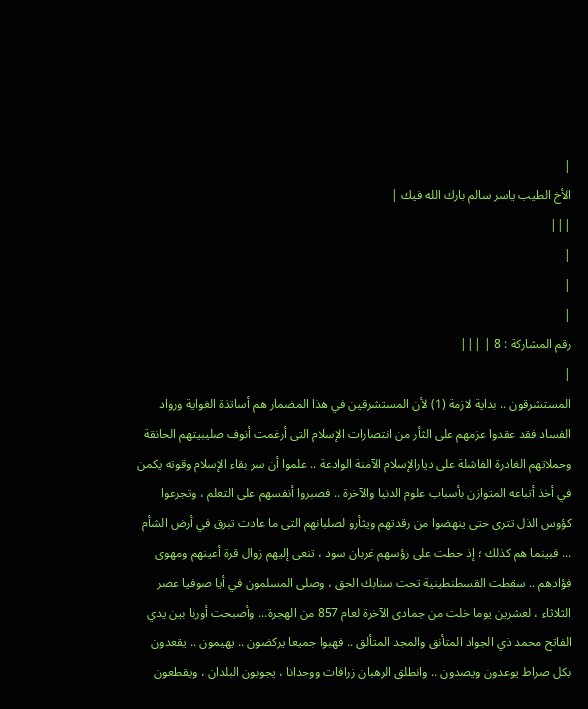|
الأخ الطيب ياسر سالم بارك الله فيك |
|||
|
|
|
رقم المشاركة : 8 | |||
|
المستشرقون .. بداية لازمة (1) لأن المستشرقين في هذا المضمار هم أساتذة الغواية ورواد الفساد فقد عقدوا عزمهم على الثأر من انتصارات الإسلام التى أرغمت أنوف صليبيتهم الحانقة وحملاتهم الغادرة الفاشلة على ديارالإسلام الآمنة الوادعة .. علموا أن سر بقاء الإسلام وقوته يكمن في أخذ أتباعه المتوازن بأسباب علوم الدنيا والآخرة .. فصبروا أنفسهم على التعلم ، وتجرعوا كؤوس الذل تترى حتى ينهضوا من رقدتهم ويثأرو لصلبانهم التى ما عادت تبرق في أرض الشأم ... فبينما هم كذلك ؛ إذ حطت على رؤسهم غربان سود ، تنعى إليهم زوال قرة أعينهم ومهوى فؤادهم .. سقطت القسطنطينية تحت سنابك الحق ، وصلى المسلمون في أيا صوفيا عصر الثلاثاء ، لعشرين يوما خلت من جمادى الآخرة لعام 857 من الهجرة... وأصبحت أوربا بين يدي الفاتح محمد ذي الجواد المتأنق والمجد المتألق .. فهبوا جميعا يركضون .. يهيمون .. يقعدون بكل صراط يوعدون ويصدون .. وانطلق الرهبان زرافات ووحدانا ، يجوبون البلدان ، ويقطعون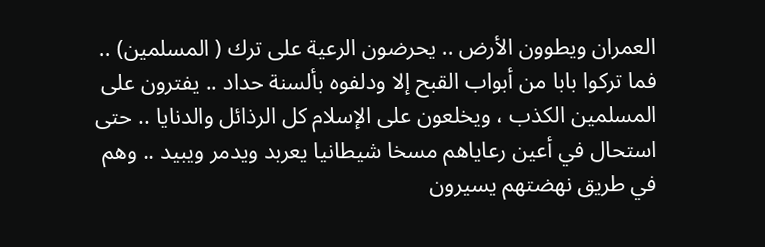العمران ويطوون الأرض .. يحرضون الرعية على ترك ( المسلمين) .. فما تركوا بابا من أبواب القبح إلا ودلفوه بألسنة حداد .. يفترون على المسلمين الكذب ، ويخلعون على الإسلام كل الرذائل والدنايا .. حتى استحال في أعين رعاياهم مسخا شيطانيا يعربد ويدمر ويبيد .. وهم في طريق نهضتهم يسيرون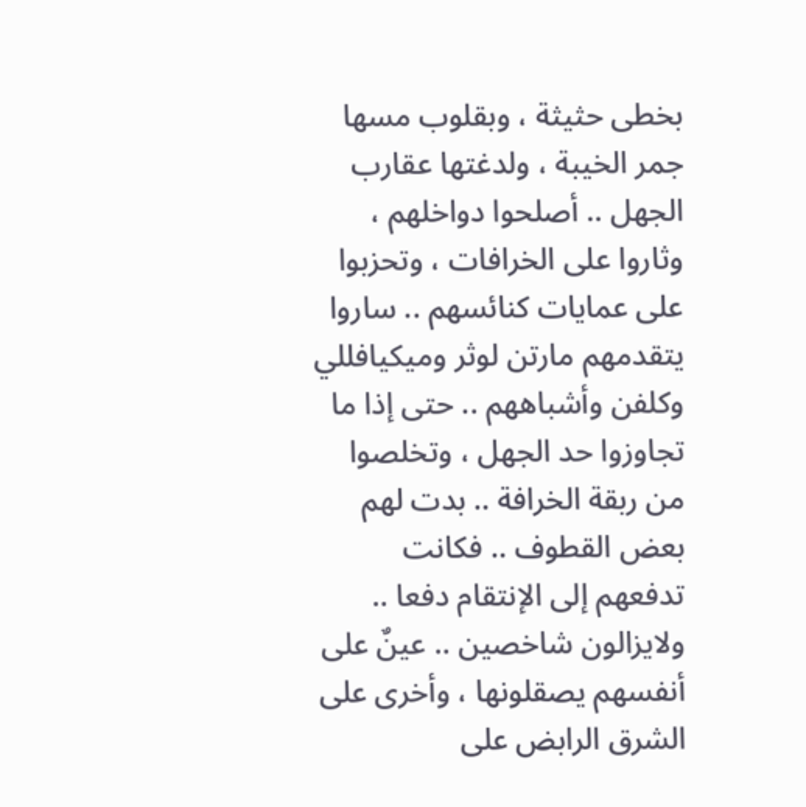بخطى حثيثة ، وبقلوب مسها جمر الخيبة ، ولدغتها عقارب الجهل .. أصلحوا دواخلهم ، وثاروا على الخرافات ، وتحزبوا على عمايات كنائسهم .. ساروا يتقدمهم مارتن لوثر وميكيافللي وكلفن وأشباههم .. حتى إذا ما تجاوزوا حد الجهل ، وتخلصوا من ربقة الخرافة .. بدت لهم بعض القطوف .. فكانت تدفعهم إلى الإنتقام دفعا .. ولايزالون شاخصين .. عينٌ على أنفسهم يصقلونها ، وأخرى على الشرق الرابض على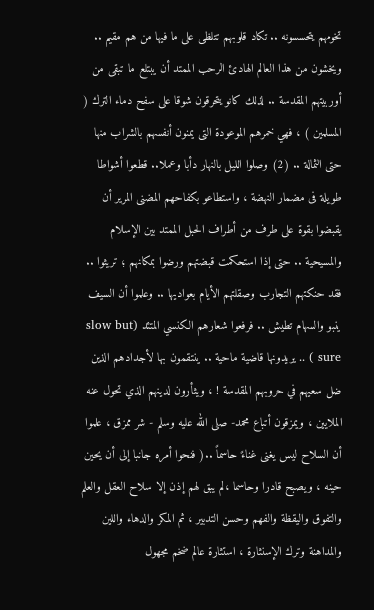تخومهم يتحسسونه .. تكاد قلوبهم تتلظى على ما فيها من هم مقيم .. ويخشون من هذا العالم الهادئ الرحب الممتد أن يبتلع ما تبقى من أوربيتهم المقدسة .. لذلك كانو يتحرقون شوقا على سفح دماء الترك ( المسلمين ) ، فهي خمرهم الموعودة التى يمنون أنفسهم بالشراب منها حتى الثمالة .. (2) وصلوا الليل بالنهار دأبا وعملا.. قطعوا أشواطا طويلة فى مضمار النهضة ، واستطاعو بكفاحهم المضنى المرير أن يقبضوا بقوة على طرف من أطراف الحبل الممتد بين الإسلام والمسيحية .. حتى إذا استحكمت قبضتهم ورضوا بمكانهم ؛ تريثوا .. فقد حنكتهم التجارب وصقلتهم الأيام بعواديها .. وعلموا أن السيف ينبو والسهام تطيش .. فرفعوا شعارهم الكنسي المتئد (slow but sure ) .. يريدونها قاضية ماحية .. ينتقمون بها لأجدادهم الذين ضل سعيهم في حروبهم المقدسة ! ، ويثأرون لدينهم الذي تحول عنه الملايين ، ويمزقون أتباع محمد- صلى الله عليه وسلم - شر ممزق ، علموا أن السلاح ليس يغنى غناءً حاسماً ..( فنحوا أمره جانبا إلى أن يحين حينه ، ويصبح قادرا وحاسما ،لم يبق لهم إذن إلا سلاح العقل والعلم والتفوق واليقظة والفهم وحسن التدبير ، ثم المكر والدهاء واللين والمداهنة وترك الإسنثارة ، استثارة عالم ضخم مجهول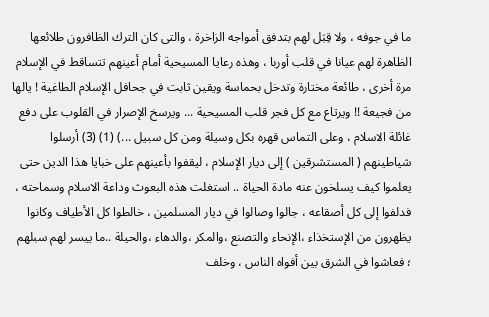ما في جوفه ، ولا قِبَل لهم بتدفق أمواجه الزاخرة ، والتى كان الترك الظافرون طلائعها الظاهرة لهم عيانا في قلب أوربا ، وهذه رعايا المسيحية أمام أعينهم تتساقط في الإسلام مرة أخرى ، طائعة مختارة وتدخل بحماسة ويقين ثابت في جحافل الإسلام الطاغية ! يالها من فجيعة !! ويرتاع مع كل فجر قلب المسيحية ... ويرسخ الإصرار في القلوب على دفع غائلة الاسلام ، وعلى التماس قهره بكل وسيلة ومن كل سبيل ...) (1) (3) أرسلوا شياطينهم ( المستشرقين ) إلى ديار الإسلام ، ليقفوا بأعينهم على خبايا هذا الدين حتى يعلموا كيف يسلخون عنه مادة الحياة .. استغلت هذه البعوث وداعة الاسلام وسماحته ، فدلفوا إلى كل أصقاعه ، جالوا وصالوا في ديار المسلمين ، خالطوا كل الأطياف وكانوا يظهرون من الإستخذاء ،الإنحاء والتصنع ،والمكر ،والدهاء ،والحيلة ..ما ييسر لهم سبلهم ؛ فعاشوا في الشرق بين أفواه الناس ، وخلف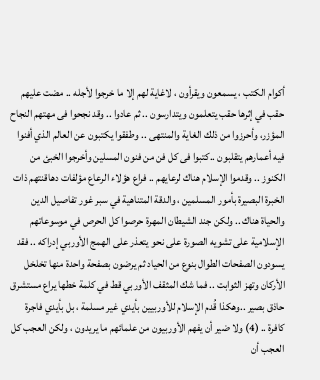أكوام الكتب ، يسمعون ويقرأون ، لاغاية لهم إلا ما خرجوا لأجله .. مضت عليهم حقب في إثرها حقب يتعلمون ويتدارسون .. ثم عادوا .. وقد نجحوا فى مهتهم النجاح المؤزر، وأحرزوا من ذلك الغاية والمنتهى .. وطفقوا يكتبون عن العالم الذي أفنوا فيه أعمارهم يتقلبون ..كتبوا فى كل فن من فنون المسلين وأخرجوا الخبئ من الكنوز .. وقدموا الإسلام هناك لرعايهم .. فراع هؤلاء الرعاع مؤلفات دهاقنتهم ذات الخبرة البصيرة بأمور المسلمين ، والدقة المتناهية في سبر غور تفاصيل الدين والحياة هناك .. ولكن جند الشيطان المهرة حرصوا كل الحرص في موسوعاتهم الإسلامية على تشويه الصورة على نحو يتعذر على الهمج الأوربي إدراكه .. فقد يسودون الصفحات الطوال بنوع من الحياد ثم يرضون بصفحة واحدة منها تخلخل الأركان وتهز الثوابت .. فما شك المثقف الأوربي قط في كلمة خطها يراع مستشرق حاذق بصير ..وهكذا قُدم الإسلام للأوربيين بأيدي غير مسلمة ، بل بأيدي فاجرة كافرة .. (4) ولا ضير أن يفهم الأوربيون من علمائهم ما يريدون ، ولكن العجب كل العجب أن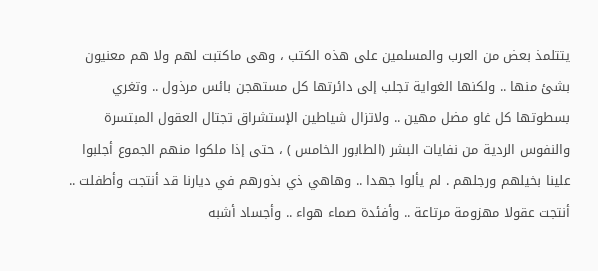يتتلمذ بعض من العرب والمسلمين على هذه الكتب ، وهى ماكتبت لهم ولا هم معنيون بشئ منها .. ولكنها الغواية تجلب إلى دائرتها كل مستهجن بائس مرذول .. وتغري بسطوتها كل غاو مضل مهين .. ولاتزال شياطين الإستشراق تجتال العقول المبتسرة والنفوس الردية من نفايات البشر (الطابور الخامس ) ، حتى إذا ملكوا منهم الجموع أجلبوا علينا بخيلهم ورجلهم . لم يألوا جهدا .. وهاهي ذي بذورهم في ديارنا قد أنتجت وأطفلت .. أنتجت عقولا مهزومة مرتاعة .. وأفئدة صماء هواء .. وأجساد أشبه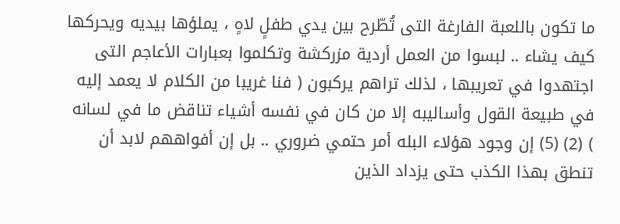ما تكون باللعبة الفارغة التى تُطّرح بين يدي طفلٍ لاهٍ ، يملؤها بيديه ويحركها كيف يشاء .. لبسوا من العمل أردية مزركشة وتكلموا بعبارات الأعاجم التى اجتهدوا في تعريبها ، لذلك تراهم يركبون ( فنا غريبا من الكلام لا يعمد إليه في طبيعة القول وأساليبه إلا من كان في نفسه أشياء تناقض ما في لسانه ) (2) (5) إن وجود هؤلاء البله أمر حتمي ضروري .. بل إن أفواههم لابد أن تنطق بهذا الكذب حتى يزداد الذين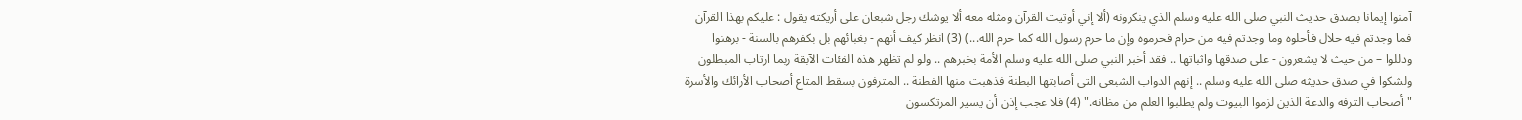آمنوا إيمانا بصدق حديث النبي صلى الله عليه وسلم الذي ينكرونه (ألا إني أوتيت القرآن ومثله معه ألا يوشك رجل شبعان على أريكته يقول : عليكم بهذا القرآن فما وجدتم فيه حلال فأحلوه وما وجدتم فيه من حرام فحرموه وإن ما حرم رسول الله كما حرم الله...) (3) انظر كيف أنهم - بغبائهم بل بكفرهم بالسنة - برهنوا ودللوا – من حيث لا يشعرون - على صدقها واثباتها .. فقد أخبر النبي صلى الله عليه وسلم الأمة بخبرهم .. ولو لم تظهر هذه الفئات الآبقة ربما ارتاب المبطلون ولشكوا في صدق حديثه صلى الله عليه وسلم .. إنهم الدواب الشبعى التى أصابتها البطنة فذهبت منها الفطنة .. المترفون بسقط المتاع أصحاب الأرائك والأسرة " أصحاب الترفه والدعة الذين لزموا البيوت ولم يطلبوا العلم من مظانه." (4) فلا عجب إذن أن يسير المرتكسون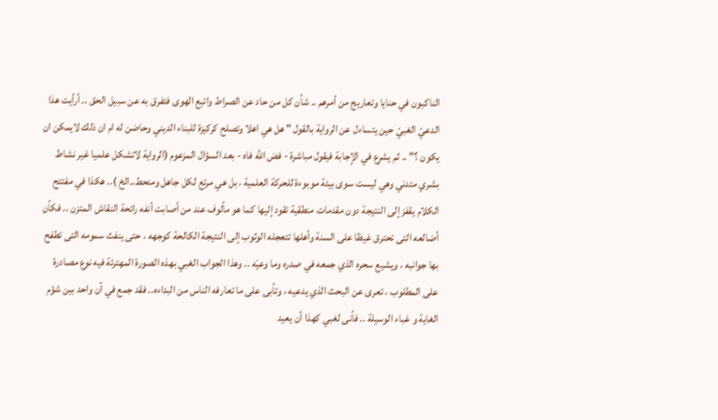الناكبون في حنايا وتعاريج من أمرهم .. شأن كل من حاد عن الصراط واتبع الهوى فتفرق به عن سبيل الحق .. أرأيت هذا الدعيّ الغبيّ حين يتساءل عن الرواية بالقول " هل هي اهلا وتصلح كركيزة للبناء الديني وحاضن له ام ان ذلك لايمكن ان يكون ؟" .. ثم يشرع في الإجابة فيقول مباشرة - فض الله فاه - بعد السؤال المزعوم (الرواية لاتشكل علميا غير نشاط بشري متدني وهي ليست سوى بيئة موبوءة للحركة العلمية ، بل هي مرتع لكل جاهل ومنحط..الخ ).. هكذا في مفتتح الكلام يقفز إلى النتيجة دون مقدمات منطقية تقود إليها كما هو مألوف عند من أصابت أنفه رائحة النقاش المتزن .. فكأن أضالعه التى تحترق غيظا على السنة وأهلها تتعجله الوثوب إلى النتيجة الكالحة كوجهه ، حتى ينفث سمومه التى تطفح بها جوانبه ، ويشيع سحره الذي جمعه في صدره وما وعيَه .. وهذا الجواب الغبي بهذه الصورة المهترئة فيه نوع مصادرة على المطلوب ، تعرى عن البحث الذي يدعيه ، وتأبى على ما تعارفه الناس من البداءه.. فقد جمع في آن واحد بين شؤم الغاية و غباء الوسيلة .. فأنى لغبي كهذا أن يعيد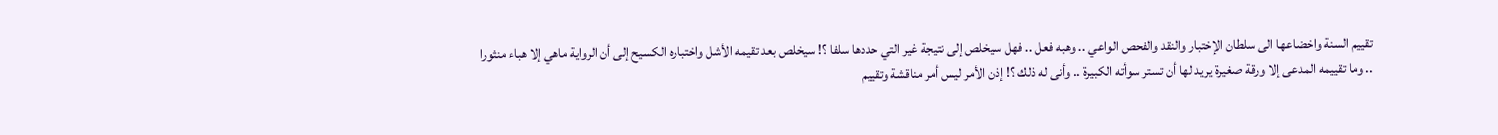تقييم السنة واخضاعها الى سلطان الإختبار والنقد والفحص الواعي .. وهبه فعل .. فهل سيخلص إلى نتيجة غير التي حددها سلفا ؟! سيخلص بعد تقيمه الأشل واختباره الكسيح إلى أن الرواية ماهي إلا هباء منثورا .. وما تقييمه المدعى إلا ورقة صغيرة يريد لها أن تستر سوأته الكبيرة .. وأنى له ذلك ؟! إذن الأمر ليس أمر مناقشة وتقييم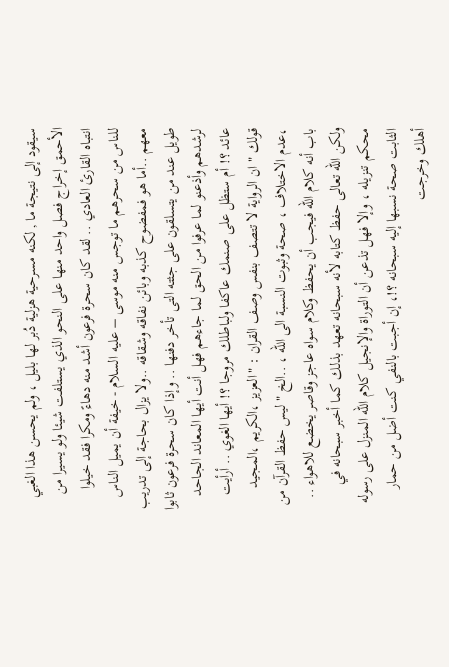سيقود إلى نتيجة ما , لكنه مسرحية هزلية دُبر لها بليل ، ولم يحسن هذا الغبي الأحمق إخراج فصل واحد منها على النحو الذي يستلفت شيئا ولو يسيرا من انتباه القارئ العادي .. لقد كان سحرة فرعون أشد منه دهاءً ومكرا فقد خيلوا للناس من سحرهم ما توجس منه موسى – عليه السلام - خيفة أن يميل الناس معهم ..أما هو فمفضوح كذبه وبائن نفاقه وشقاقه ..ولا يزال بحاجة إلى تدريب طويل عند من يتسلقون على جثته التى تأخر دفنها .. وإذا كان سحرة فرعون ثابوا لرشدهم وأذعنو لما عرفوا من الحق لما جاءهم فهل أنت أيها المعاند الجاحد عائد ؟! أم ستظل على صنمك عاكفا ولباطلك مروجا ؟! أيها الغوي .. أرأيت قولك " ان الرواية لا تتصف بنفس وصف القران : "العزيز ،الكريم ،المجيد ،عدم الاختلاف ، صحة وثبوت النسبة الى الله ، ..الخ " ليس حفظ القرآن من باب أنه كلام الله فيجب أن يحفظ وكلام سواه عاجز وقاصر يخضع للاهواء .. ولكن الله تعالى حفظ كتابه لأنه سبحانه تعهد بذلك كما أخبر سبحانه في محكم تنزيله ، وإلا فهل تذعن أن التوراة والإنجيل كلام الله المنزل على رسوله الثابت صحة نسبها إليه سبحانه ؟!، إن أجبت بالنفي كنت أضل من حمار أهلك وخرجت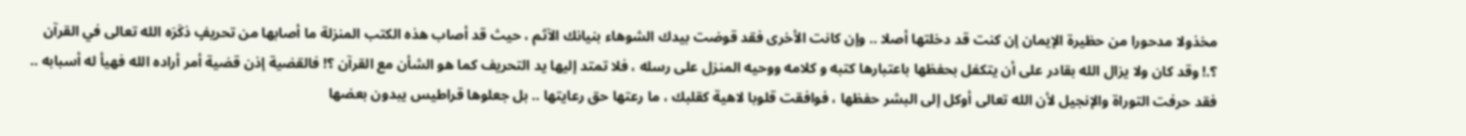مخذولا مدحورا من حظيرة الإيمان إن كنت قد دخلتها أصلا .. وإن كانت الأخرى فقد قوضت بيدك الشوهاء بنيانك الآثم ، حيث قد أصاب هذه الكتب المنزلة ما أصابها من تحريفٍ ذكَرَه الله تعالى في القرآن ؟.! وقد كان ولا يزال الله بقادر على أن يتكفل بحفظها باعتبارها كتبه و كلامه ووحيه المنزل على رسله ، فلا تمتد إليها يد التحريف كما هو الشأن مع القرآن ؟! فالقضية إذن قضية أمر أراده الله فهيأ له أسبابه .. فقد حرفت التوراة والإنجيل لأن الله تعالى أوكل إلى البشر حفظها ، فوافقت قلوبا لاهية كقلبك ، ما رعتها حق رعايتها .. بل جعلوها قراطيس يبدون بعضها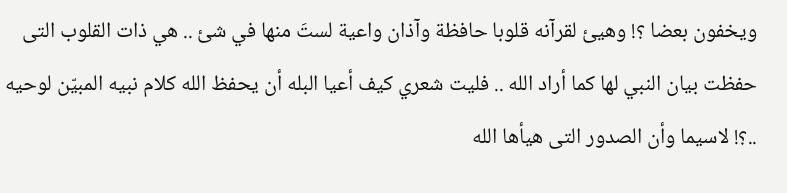ويخفون بعضا ؟! وهيئ لقرآنه قلوبا حافظة وآذان واعية لستَ منها في شئ .. هي ذات القلوب التى حفظت بيان النبي لها كما أراد الله .. فليت شعري كيف أعيا البله أن يحفظ الله كلام نبيه المبيّن لوحيه ..؟! لاسيما وأن الصدور التى هيأها الله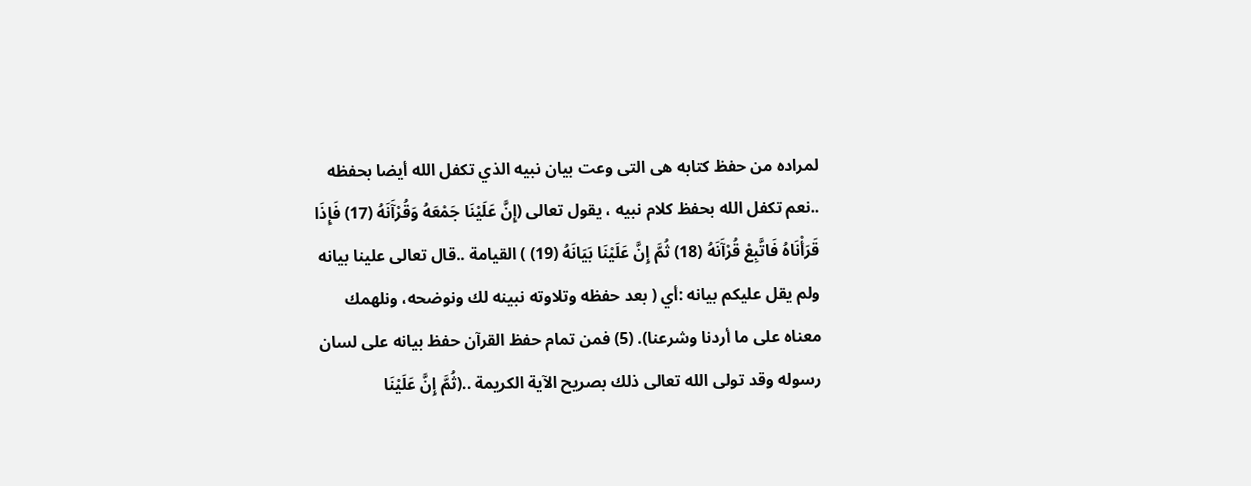لمراده من حفظ كتابه هى التى وعت بيان نبيه الذي تكفل الله أيضا بحفظه ..نعم تكفل الله بحفظ كلام نبيه ، يقول تعالى (إِنَّ عَلَيْنَا جَمْعَهُ وَقُرْآَنَهُ (17) فَإِذَا قَرَأْنَاهُ فَاتَّبِعْ قُرْآَنَهُ (18) ثُمَّ إِنَّ عَلَيْنَا بَيَانَهُ (19) ) القيامة ..قال تعالى علينا بيانه ولم يقل عليكم بيانه :أي ( بعد حفظه وتلاوته نبينه لك ونوضحه، ونلهمك معناه على ما أردنا وشرعنا). (5) فمن تمام حفظ القرآن حفظ بيانه على لسان رسوله وقد تولى الله تعالى ذلك بصريح الآية الكريمة ..(ثُمَّ إِنَّ عَلَيْنَا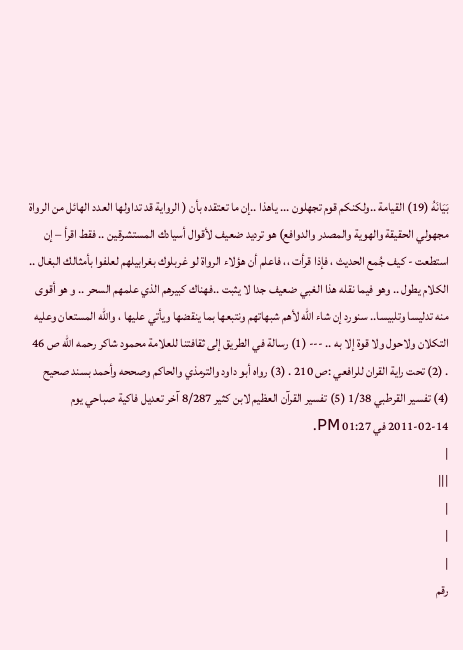بَيَانَهُ (19) القيامة ..ولكنكم قوم تجهلون ... ياهذا ..إن ما تعتقده بأن ( الرواية قد تداولها العدد الهائل من الرواة مجهولي الحقيقة والهوية والمصدر والدوافع) هو ترديد ضعيف لأقوال أسيادك المستشرقين .. فقط اقرأ – إن استطعت - كيف جُمع الحديث ، فإذا قرأت ،، فاعلم أن هؤلاء الرواة لو غربلوك بغرابيلهم لعلفوا بأمثالك البغال .. الكلام يطول .. وهو فيما نقله هذا الغبي ضعيف جدا لا يثبت ..فهناك كبيرهم الذي علمهم السحر .. و هو أقوى منه تدليسا وتلبيسا.. سنورد إن شاء الله لأهم شبهاتهم ونتبعها بما ينقضها ويأتي عليها ، والله المستعان وعليه التكلان ولاحول ولا قوة إلا به .. --- (1) رسالة في الطريق إلى ثقافتنا للعلامة محمود شاكر رحمه الله ص 46 . (2) تحت راية القران للرافعي :ص 210 . (3) رواه أبو داود والترمذي والحاكم وصححه وأحمد بسند صحيح (4) تفسير القرطبي 1/38 (5) تفسير القرآن العظيم لابن كثير 8/287 آخر تعديل فاكية صباحي يوم 14-02-2011 في 01:27 PM.
|
|||
|
|
|
رقم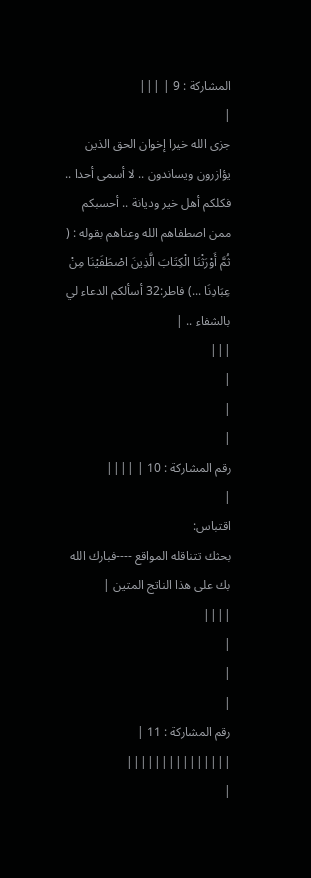المشاركة : 9 | |||
|
جزى الله خيرا إخوان الحق الذين يؤازرون ويساندون .. لا أسمى أحدا .. فكلكم أهل خير وديانة .. أحسبكم ممن اصطفاهم الله وعناهم بقوله : ( ثُمَّ أَوْرَثْنَا الْكِتَابَ الَّذِينَ اصْطَفَيْنَا مِنْ عِبَادِنَا ...) فاطر:32 أسألكم الدعاء لي بالشفاء .. |
|||
|
|
|
رقم المشاركة : 10 | ||||
|
اقتباس:
بحثك تتناقله المواقع ----فبارك الله بك على هذا الناتج المتين |
||||
|
|
|
رقم المشاركة : 11 | |||||||||||||||
|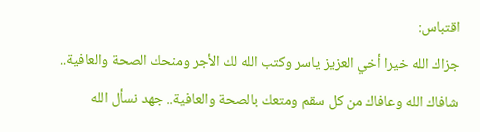اقتباس:
جزاك الله خيرا أخي العزيز ياسر وكتب الله لك الأجر ومنحك الصحة والعافية.. شافاك الله وعافاك من كل سقم ومتعك بالصحة والعافية.. جهد نسأل الله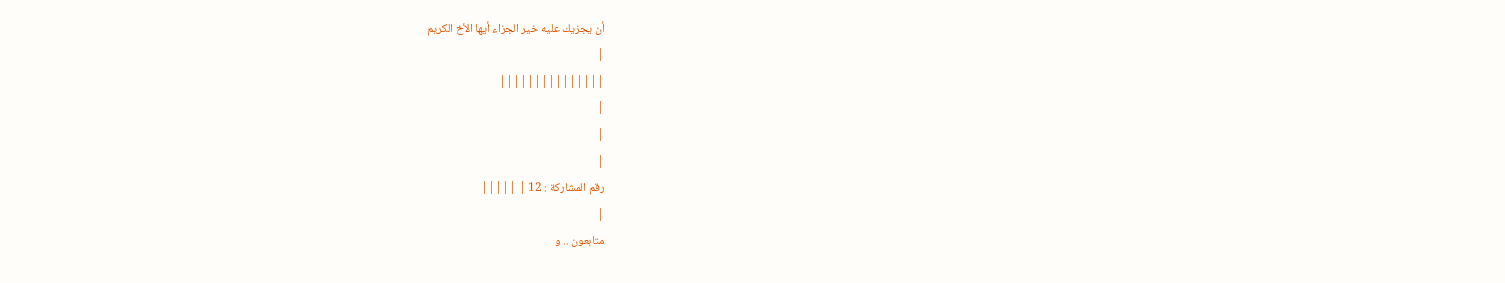أن يجزيك عليه خير الجزاء أيها الأخ الكريم
|
|||||||||||||||
|
|
|
رقم المشاركة : 12 | |||||
|
متابعون .. و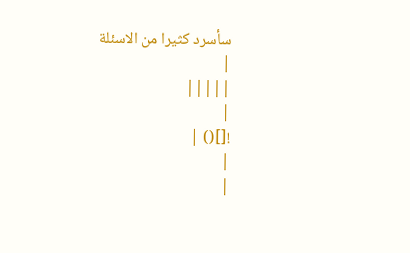سأسرد كثيرا من الاسئلة
|
|||||
|
![]() |
|
|